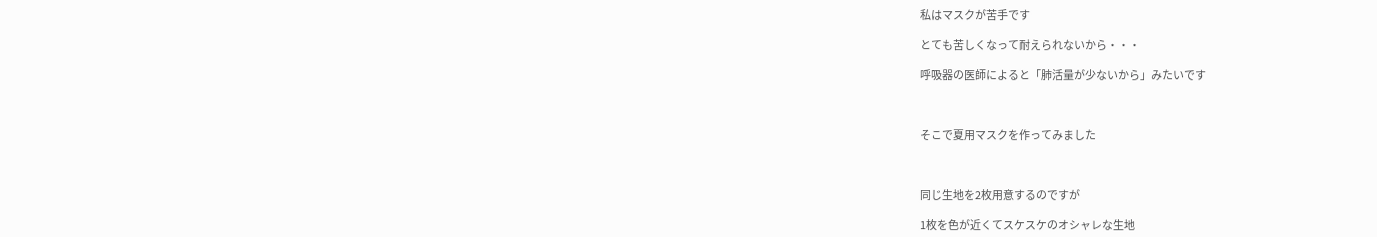私はマスクが苦手です

とても苦しくなって耐えられないから・・・

呼吸器の医師によると「肺活量が少ないから」みたいです



そこで夏用マスクを作ってみました



同じ生地を2枚用意するのですが

1枚を色が近くてスケスケのオシャレな生地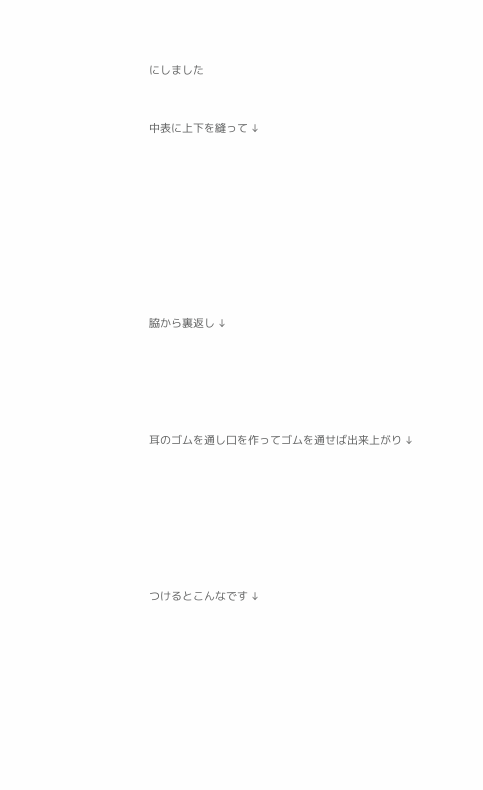にしました


中表に上下を縫って ↓









脇から裏返し ↓





耳のゴムを通し口を作ってゴムを通せば出来上がり ↓







つけるとこんなです ↓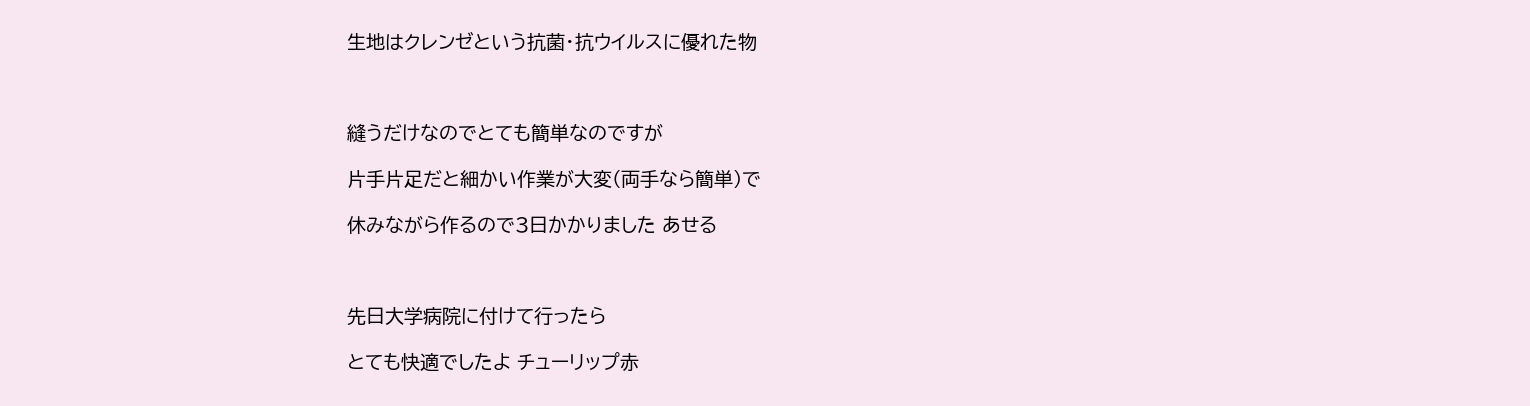生地はクレンゼという抗菌・抗ウイルスに優れた物



縫うだけなのでとても簡単なのですが

片手片足だと細かい作業が大変(両手なら簡単)で

休みながら作るので3日かかりました あせる



先日大学病院に付けて行ったら

とても快適でしたよ チューリップ赤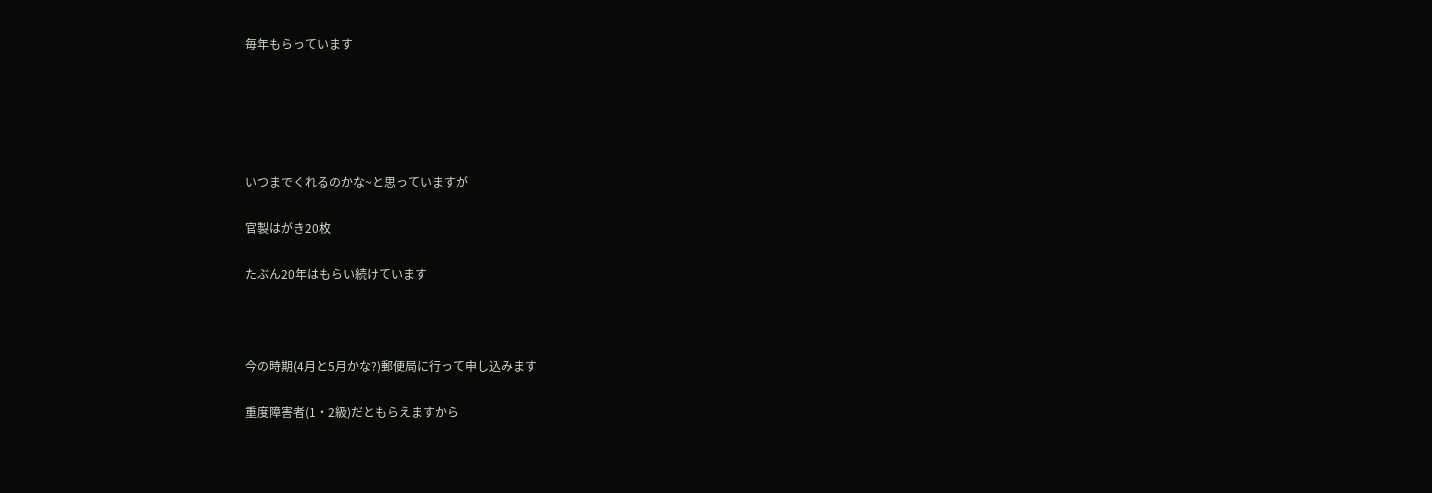毎年もらっています





いつまでくれるのかな~と思っていますが

官製はがき20枚

たぶん20年はもらい続けています



今の時期(4月と5月かな?)郵便局に行って申し込みます

重度障害者(1・2級)だともらえますから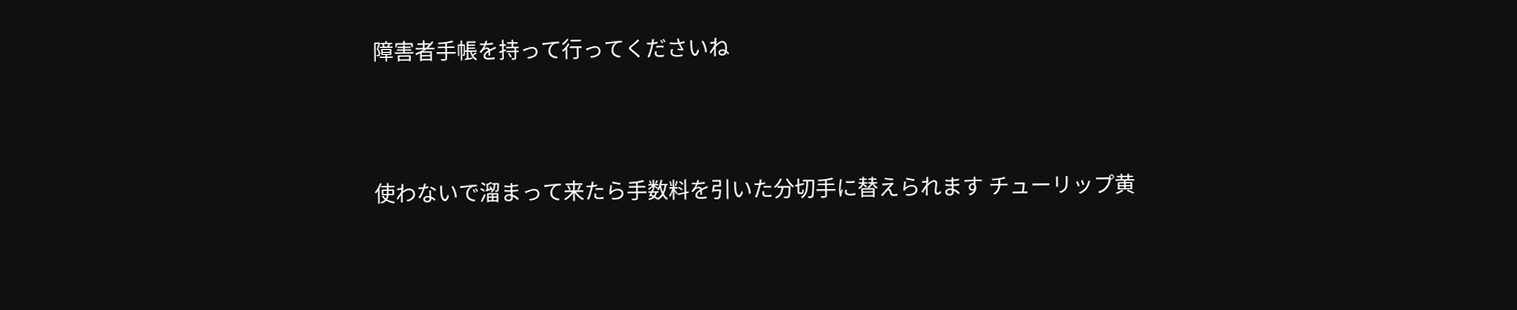障害者手帳を持って行ってくださいね



使わないで溜まって来たら手数料を引いた分切手に替えられます チューリップ黄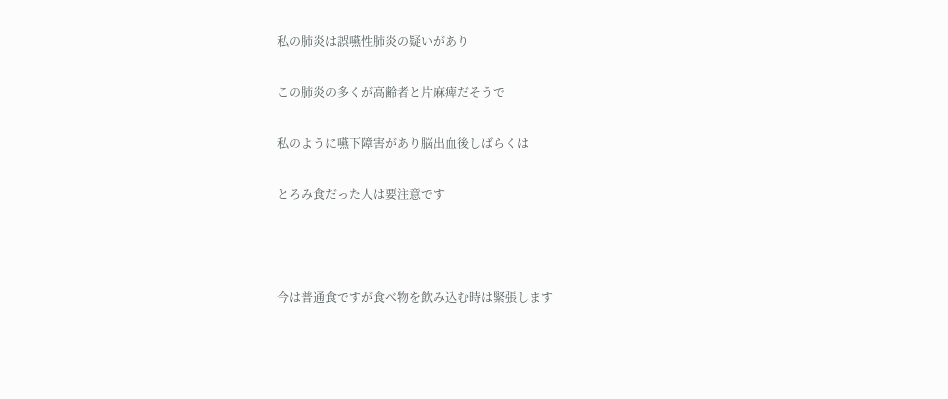私の肺炎は誤嚥性肺炎の疑いがあり

この肺炎の多くが高齢者と片麻痺だそうで

私のように嚥下障害があり脳出血後しばらくは

とろみ食だった人は要注意です



今は普通食ですが食べ物を飲み込む時は緊張します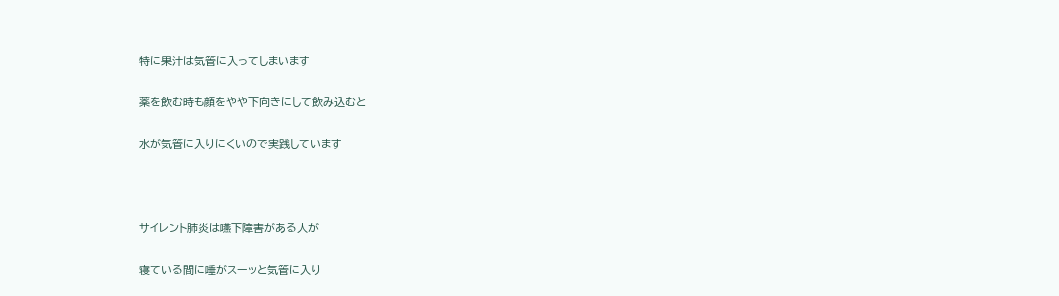特に果汁は気管に入ってしまいます

薬を飲む時も顔をやや下向きにして飲み込むと

水が気管に入りにくいので実践しています



サイレント肺炎は嚥下障害がある人が

寝ている間に唾がスーッと気管に入り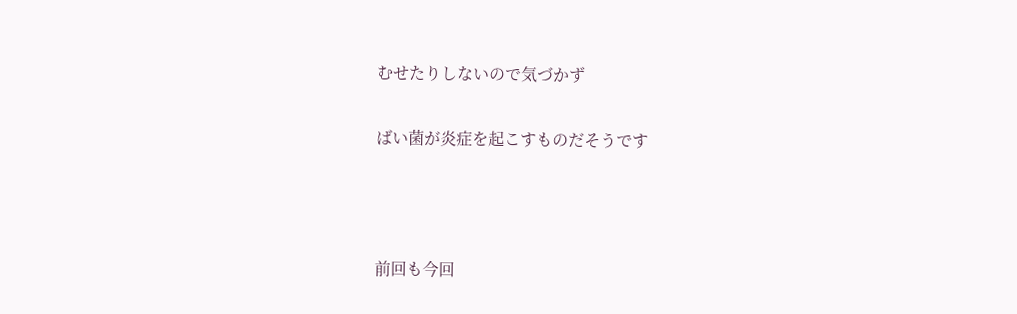むせたりしないので気づかず

ばい菌が炎症を起こすものだそうです



前回も今回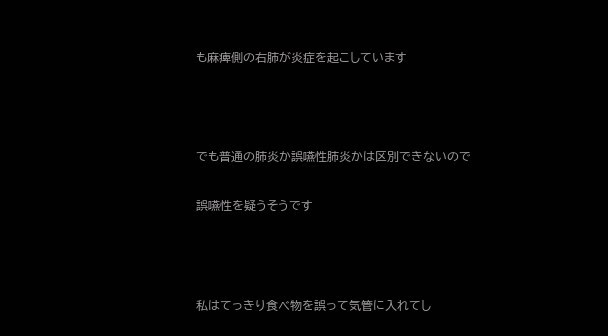も麻痺側の右肺が炎症を起こしています



でも普通の肺炎か誤嚥性肺炎かは区別できないので

誤嚥性を疑うそうです



私はてっきり食べ物を誤って気管に入れてし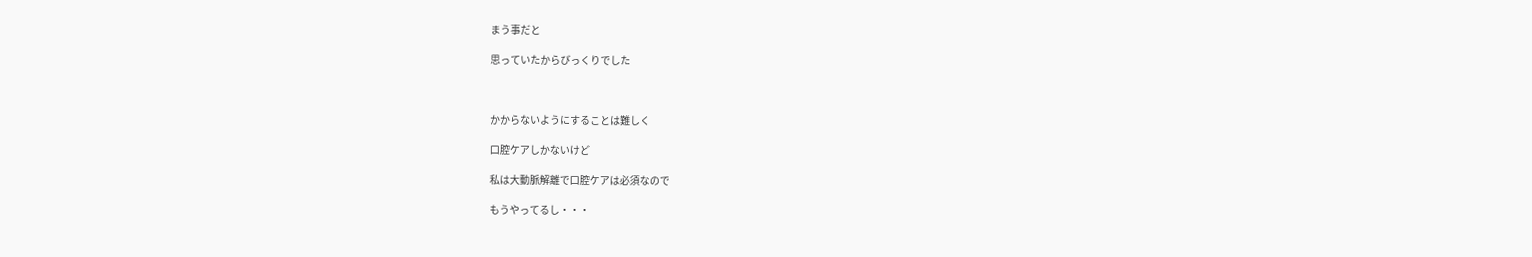まう事だと

思っていたからびっくりでした



かからないようにすることは難しく

口腔ケアしかないけど

私は大動脈解離で口腔ケアは必須なので

もうやってるし・・・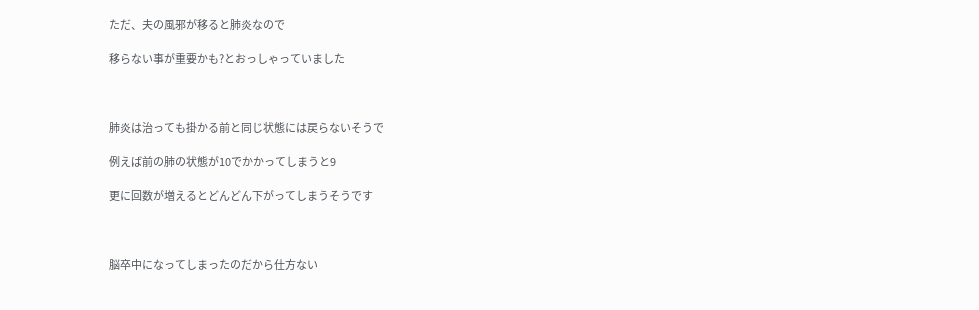ただ、夫の風邪が移ると肺炎なので

移らない事が重要かも?とおっしゃっていました



肺炎は治っても掛かる前と同じ状態には戻らないそうで

例えば前の肺の状態が10でかかってしまうと9

更に回数が増えるとどんどん下がってしまうそうです



脳卒中になってしまったのだから仕方ない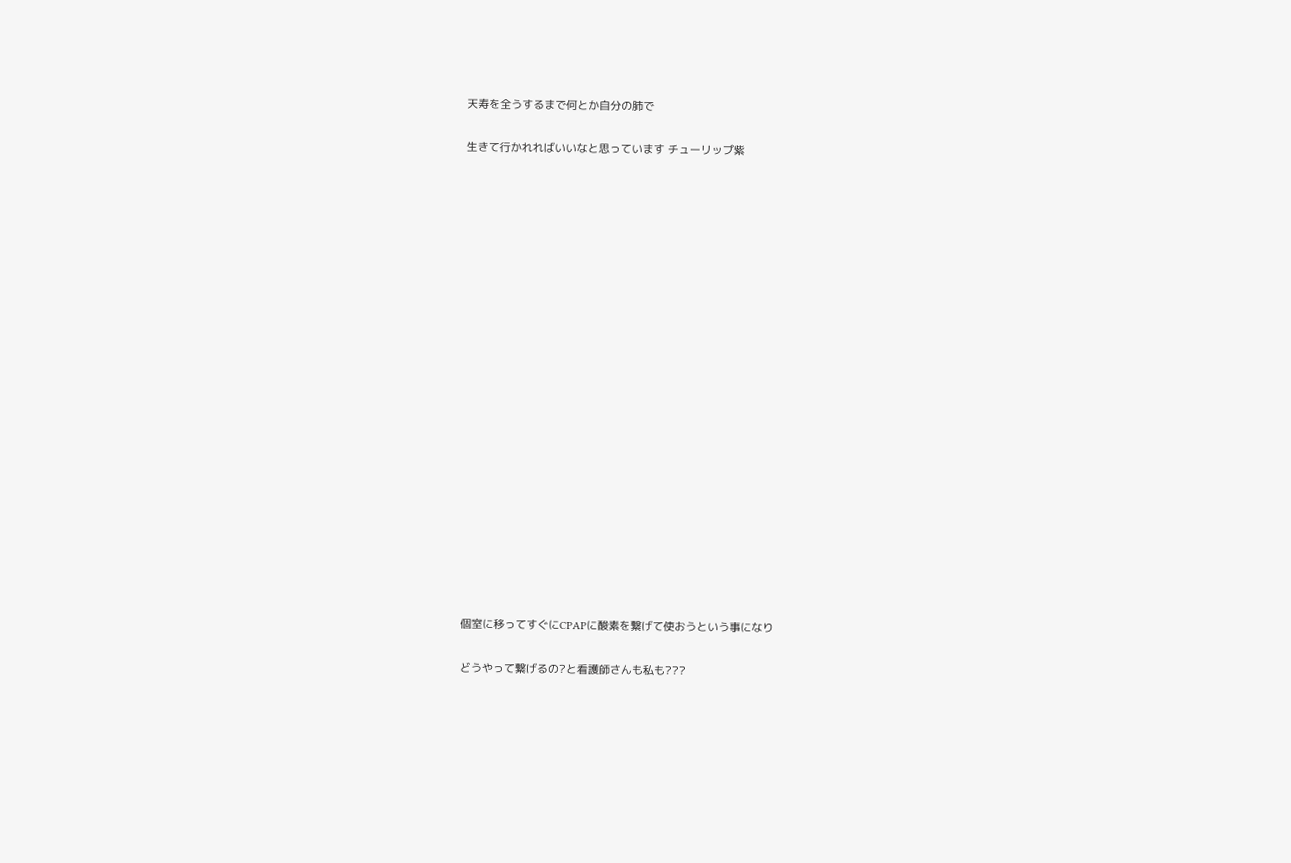天寿を全うするまで何とか自分の肺で

生きて行かれればいいなと思っています チューリップ紫





















個室に移ってすぐにCPAPに酸素を繋げて使おうという事になり

どうやって繋げるの?と看護師さんも私も???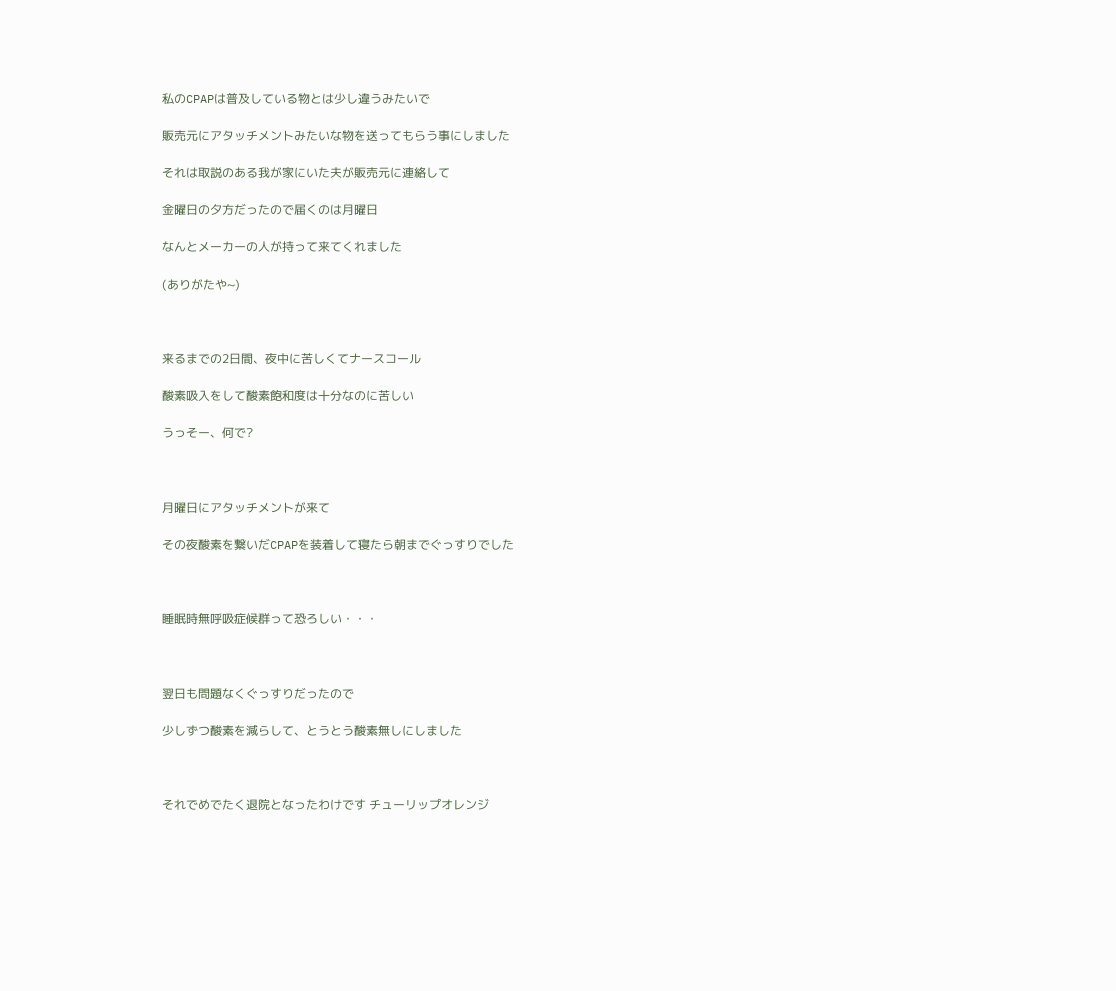私のCPAPは普及している物とは少し違うみたいで

販売元にアタッチメントみたいな物を送ってもらう事にしました

それは取説のある我が家にいた夫が販売元に連絡して

金曜日の夕方だったので届くのは月曜日

なんとメーカーの人が持って来てくれました

(ありがたや~)



来るまでの2日間、夜中に苦しくてナースコール

酸素吸入をして酸素飽和度は十分なのに苦しい

うっそー、何で?



月曜日にアタッチメントが来て

その夜酸素を繋いだCPAPを装着して寝たら朝までぐっすりでした



睡眠時無呼吸症候群って恐ろしい・・・



翌日も問題なくぐっすりだったので

少しずつ酸素を減らして、とうとう酸素無しにしました



それでめでたく退院となったわけです チューリップオレンジ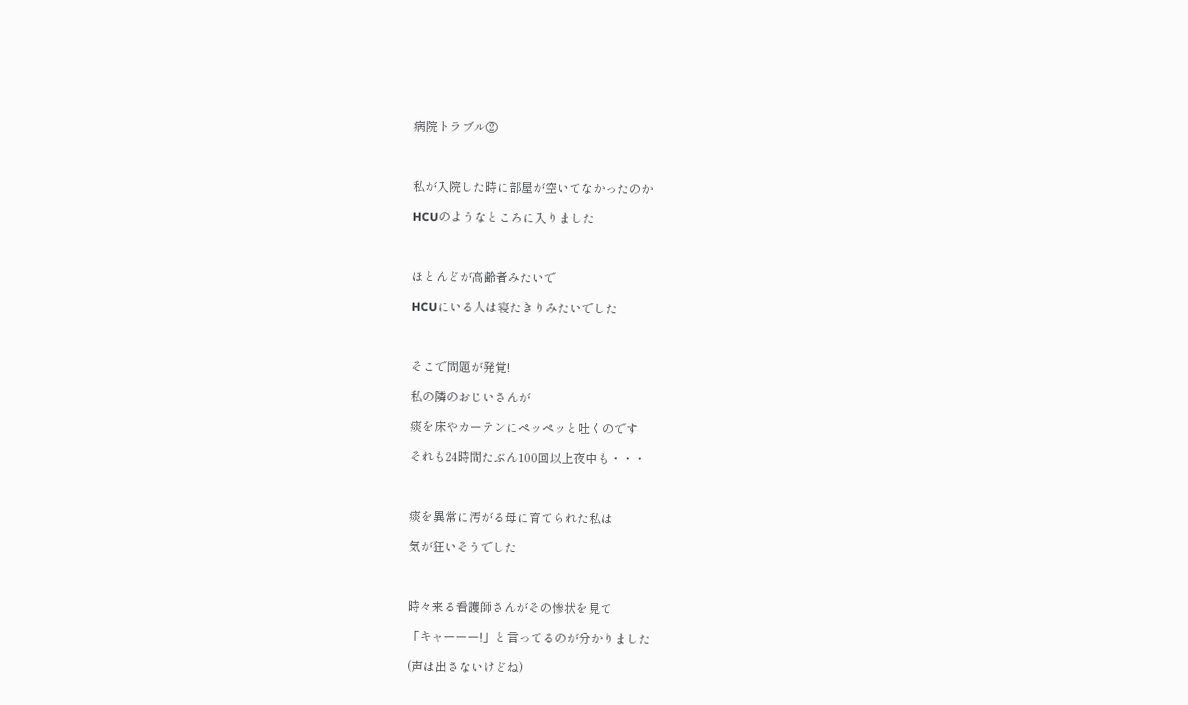病院トラブル②



私が入院した時に部屋が空いてなかったのか

HCUのようなところに入りました



ほとんどが高齢者みたいで

HCUにいる人は寝たきりみたいでした



そこで問題が発覚!

私の隣のおじいさんが

痰を床やカーテンにペッペッと吐くのです

それも24時間たぶん100回以上夜中も・・・



痰を異常に汚がる母に育てられた私は

気が狂いそうでした



時々来る看護師さんがその惨状を見て

「キャーーー!」と言ってるのが分かりました

(声は出さないけどね)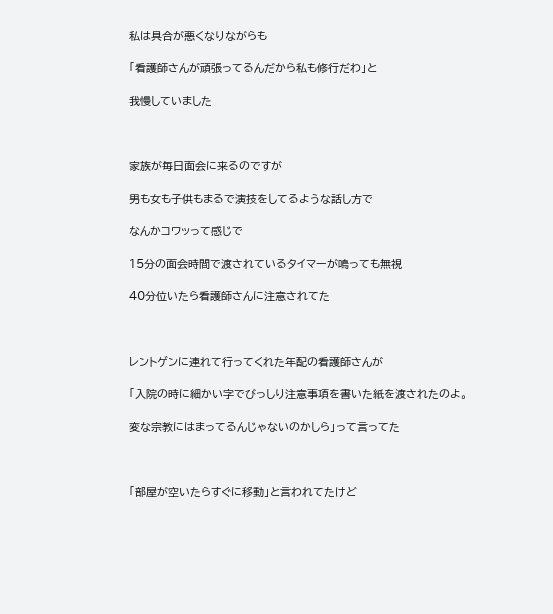私は具合が悪くなりながらも

「看護師さんが頑張ってるんだから私も修行だわ」と

我慢していました



家族が毎日面会に来るのですが

男も女も子供もまるで演技をしてるような話し方で

なんかコワッって感じで

15分の面会時間で渡されているタイマーが鳴っても無視

40分位いたら看護師さんに注意されてた



レントゲンに連れて行ってくれた年配の看護師さんが

「入院の時に細かい字でびっしり注意事項を書いた紙を渡されたのよ。

変な宗教にはまってるんじゃないのかしら」って言ってた



「部屋が空いたらすぐに移動」と言われてたけど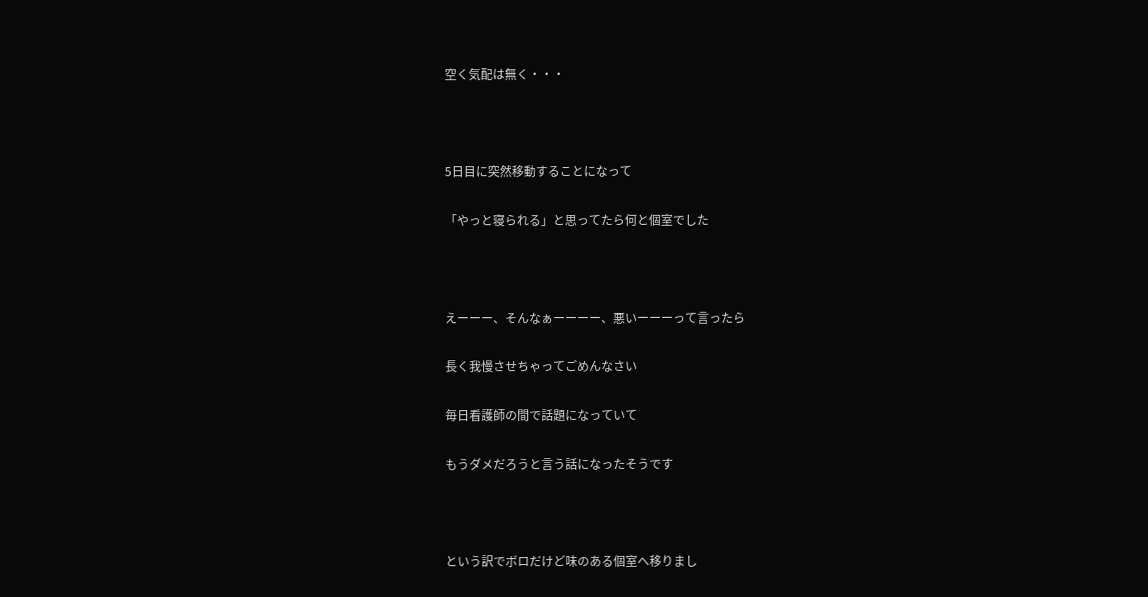空く気配は無く・・・



5日目に突然移動することになって

「やっと寝られる」と思ってたら何と個室でした



えーーー、そんなぁーーーー、悪いーーーって言ったら

長く我慢させちゃってごめんなさい

毎日看護師の間で話題になっていて

もうダメだろうと言う話になったそうです



という訳でボロだけど味のある個室へ移りまし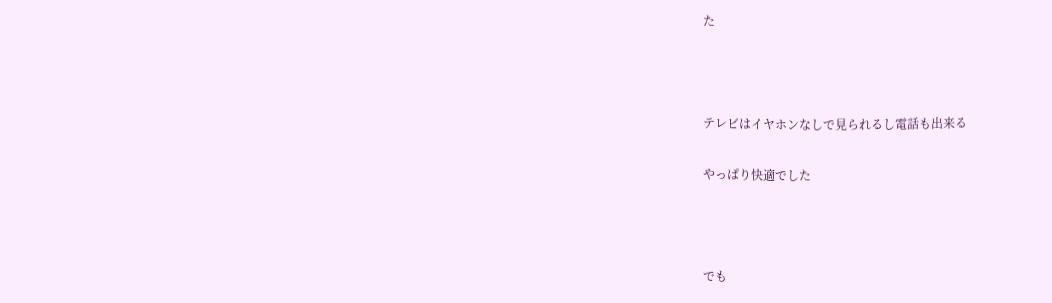た



テレビはイヤホンなしで見られるし電話も出来る

やっぱり快適でした



でも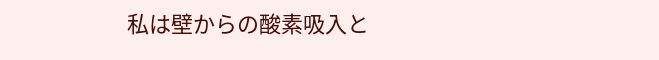私は壁からの酸素吸入と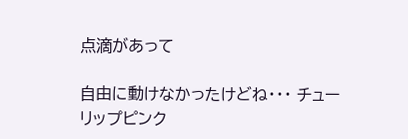点滴があって

自由に動けなかったけどね・・・ チューリップピンク